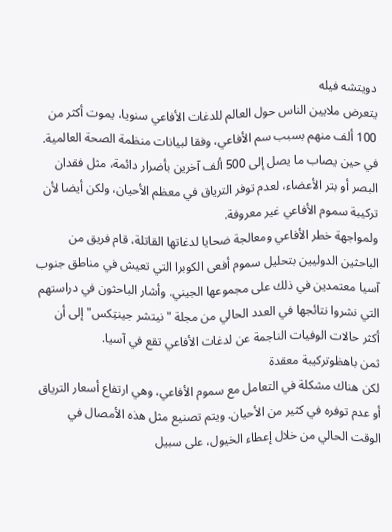دويتشه فيله
يتعرض ملايين الناس حول العالم للدغات الأفاعي سنويا، يموت أكثر من 100 ألف منهم بسبب سم الأفاعي، وفقا لبيانات منظمة الصحة العالمية. في حين يصاب ما يصل إلى 500 ألف آخرين بأضرار دائمة، مثل فقدان البصر أو بتر الأعضاء، لعدم توفر الترياق في معظم الأحيان، ولكن أيضا لأن تركيبة سموم الأفاعي غير معروفة.
ولمواجهة خطر الأفاعي ومعالجة ضحايا لدغاتها القاتلة، قام فريق من الباحثين الدوليين بتحليل سموم أفعى الكوبرا التي تعيش في مناطق جنوب آسيا معتمدين في ذلك على مجموعها الجيني. وأشار الباحثون في دراستهم التي نشروا نتائجها في العدد الحالي من مجلة "نيتشر جينتِكس" إلى أن أكثر حالات الوفيات الناجمة عن لدغات الأفاعي تقع في آسيا.
ثمن باهظوتركيبة معقدة
لكن هناك مشكلة في التعامل مع سموم الأفاعي، وهي ارتفاع أسعار الترياق أو عدم توفره في كثير من الأحيان. ويتم تصنيع مثل هذه الأمصال في الوقت الحالي من خلال إعطاء الخيول، على سبيل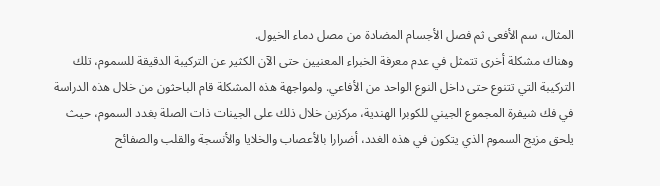المثال، سم الأفعى ثم فصل الأجسام المضادة من مصل دماء الخيول.
وهناك مشكلة أخرى تتمثل في عدم معرفة الخبراء المعنيين حتى الآن الكثير عن التركيبة الدقيقة للسموم، تلك التركيبة التي تتنوع حتى داخل النوع الواحد من الأفاعي. ولمواجهة هذه المشكلة قام الباحثون من خلال هذه الدراسة في فك شيفرة المجموع الجيني للكوبرا الهندية، مركزين خلال ذلك على الجينات ذات الصلة بغدد السموم، حيث يلحق مزيج السموم الذي يتكون في هذه الغدد، أضرارا بالأعصاب والخلايا والأنسجة والقلب والصفائح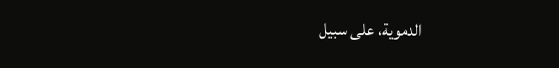الدموية، على سبيل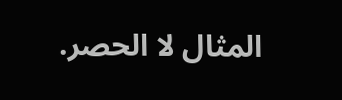المثال لا الحصر.